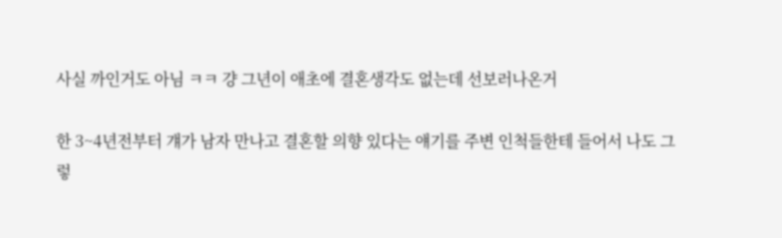사실 까인거도 아님 ㅋㅋ 걍 그년이 애초에 결혼생각도 없는데 선보러나온거

한 3~4년전부터 걔가 남자 만나고 결혼할 의향 있다는 얘기를 주변 인척들한테 들어서 나도 그렇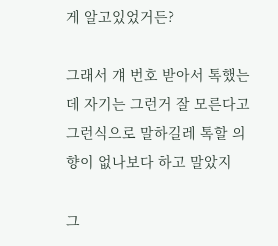게 알고있었거든?

그래서 걔 번호 받아서 톡했는데 자기는 그런거 잘 모른다고 그런식으로 말하길레 톡할 의향이 없나보다 하고 말았지

그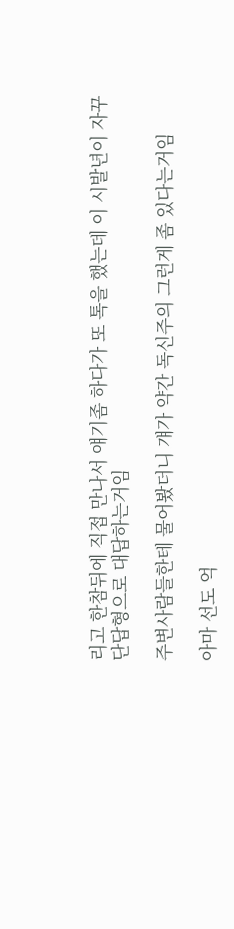리고 한참뒤에 직접 만나서 얘기좀 하다가 또 톡을 했는데 이 시발년이 자꾸 단답형으로 대답하는거임

주변사람들한테 물어봤더니 걔가 약간 독신주의 그런게 좀 있다는거임

아마 선도 억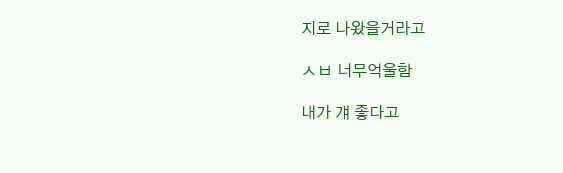지로 나왔을거라고

ㅅㅂ 너무억울함

내가 걔 좋다고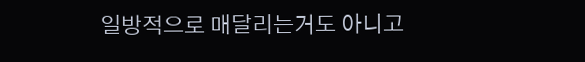일방적으로 매달리는거도 아니고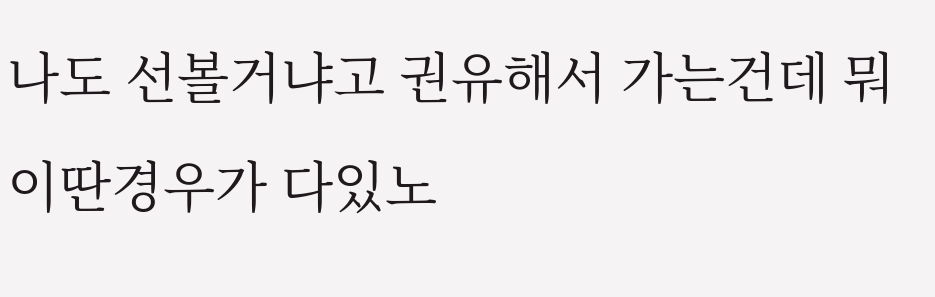나도 선볼거냐고 권유해서 가는건데 뭐 이딴경우가 다있노